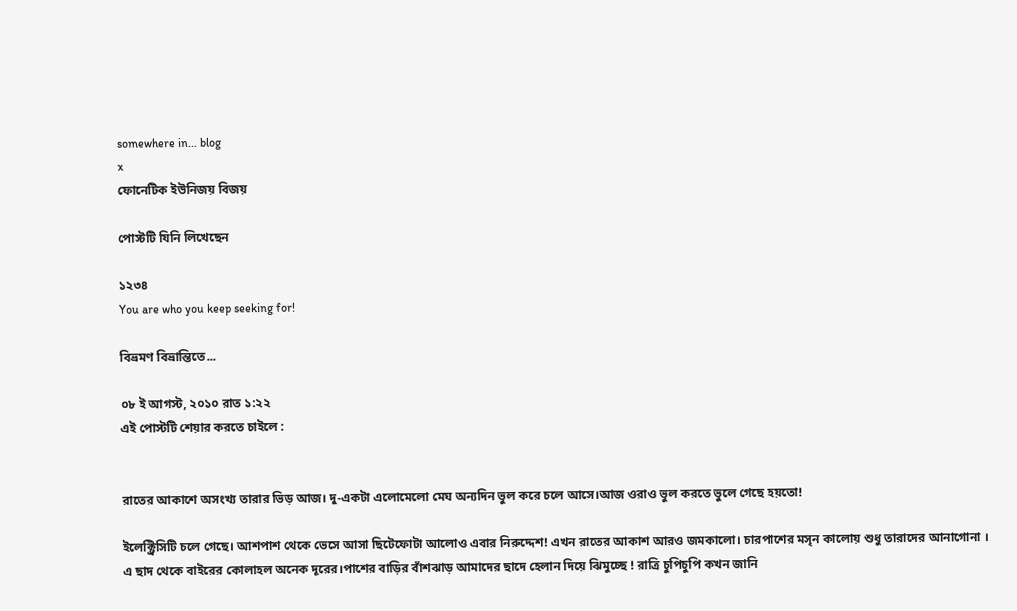somewhere in... blog
x
ফোনেটিক ইউনিজয় বিজয়

পোস্টটি যিনি লিখেছেন

১২৩৪
You are who you keep seeking for!

বিভ্রমণ বিভ্রান্তিতে...

০৮ ই আগস্ট, ২০১০ রাত ১:২২
এই পোস্টটি শেয়ার করতে চাইলে :


রাতের আকাশে অসংখ্য তারার ভিড় আজ। দু-একটা এলোমেলো মেঘ অন্যদিন ভুল করে চলে আসে।আজ ওরাও ভুল করতে ভুলে গেছে হয়তো!

ইলেক্ট্রিসিটি চলে গেছে। আশপাশ থেকে ভেসে আসা ছিটেফোটা আলোও এবার নিরুদ্দেশ! এখন রাতের আকাশ আরও জমকালো। চারপাশের মসৃন কালোয় শুধু তারাদের আনাগোনা । এ ছাদ থেকে বাইরের কোলাহল অনেক দূরের।পাশের বাড়ির বাঁশঝাড় আমাদের ছাদে হেলান দিয়ে ঝিমুচ্ছে ! রাত্রি চুপিচুপি কখন জানি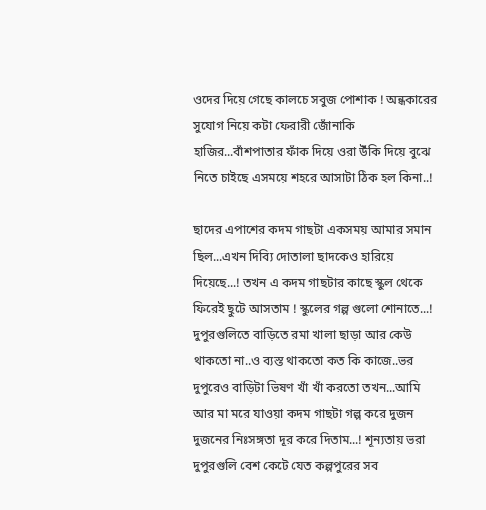ওদের দিয়ে গেছে কালচে সবুজ পোশাক ! অন্ধকারের সুযোগ নিয়ে কটা ফেরারী জোঁনাকি হাজির...বাঁশপাতার ফাঁক দিয়ে ওরা উঁকি দিয়ে বুঝে নিতে চাইছে এসময়ে শহরে আসাটা ঠিক হল কিনা..!

ছাদের এপাশের কদম গাছটা একসময় আমার সমান ছিল...এখন দিব্যি দোতালা ছাদকেও হারিয়ে দিয়েছে...! তখন এ কদম গাছটার কাছে স্কুল থেকে ফিরেই ছুটে আসতাম ! স্কুলের গল্প গুলো শোনাতে...! দুপুরগুলিতে বাড়িতে রমা খালা ছাড়া আর কেউ থাকতো না..ও ব্যস্ত থাকতো কত কি কাজে..ভর দুপুরেও বাড়িটা ভিষণ খাঁ খাঁ করতো তখন...আমি আর মা মরে যাওয়া কদম গাছটা গল্প করে দুজন দুজনের নিঃসঙ্গতা দূর করে দিতাম...! শূন্যতায় ভরা দুপুরগুলি বেশ কেটে যেত কল্পপুরের সব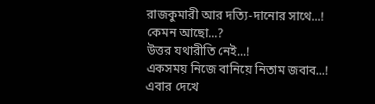রাজকুমারী আর দত্যি-দানোর সাথে...!
কেমন আছো...?
উত্তর যথারীতি নেই...!
একসময় নিজে বানিয়ে নিতাম জবাব...! এবার দেখে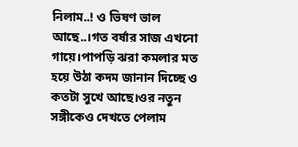নিলাম..! ও ভিষণ ভাল আছে..।গত বর্ষার সাজ এখনো গায়ে।পাপড়ি ঝরা কমলার মত হয়ে উঠা কদম জানান দিচ্ছে ও কতটা সুখে আছে।ওর নতুন সঙ্গীকেও দেখতে পেলাম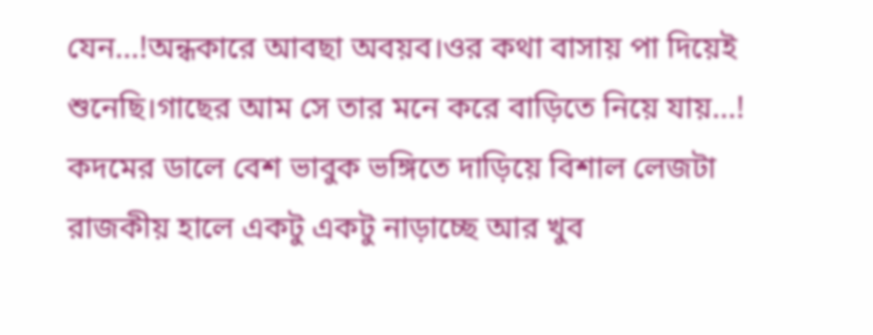যেন...!অন্ধকারে আবছা অবয়ব।ওর কথা বাসায় পা দিয়েই শুনেছি।গাছের আম সে তার মনে করে বাড়িতে নিয়ে যায়...! কদমের ডালে বেশ ভাবুক ভঙ্গিতে দাড়িয়ে বিশাল লেজটা রাজকীয় হালে একটু একটু নাড়াচ্ছে আর খুব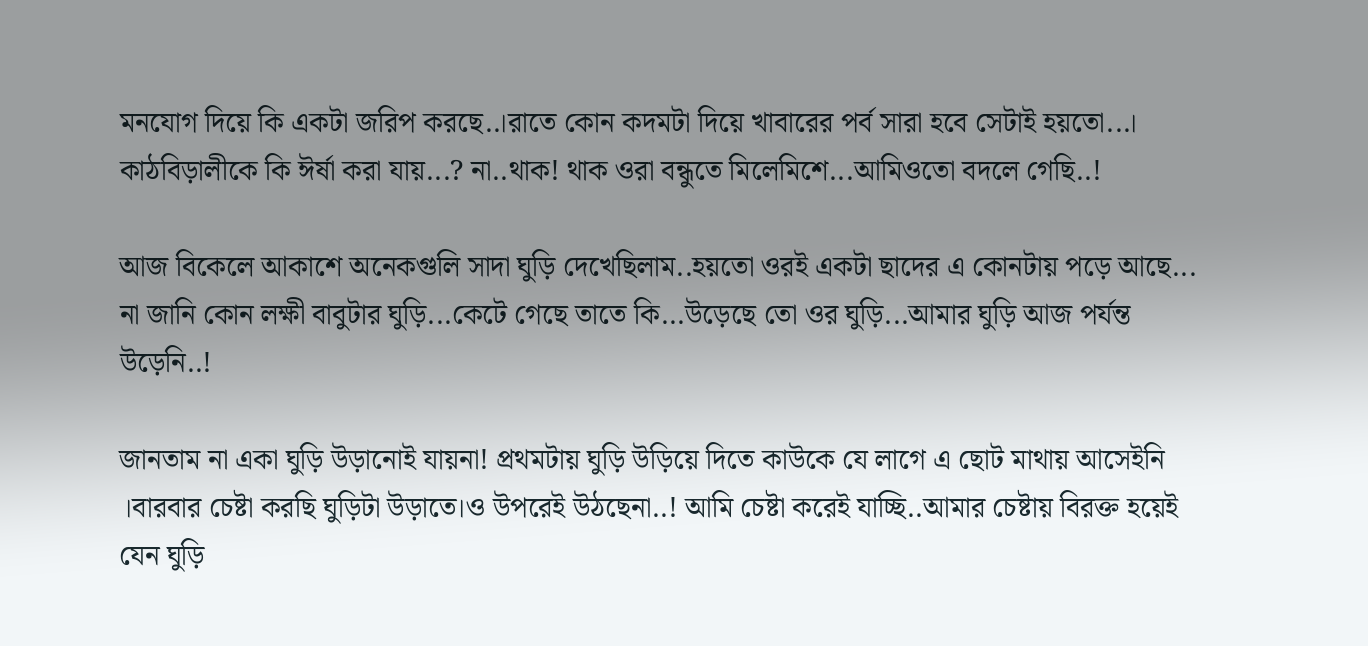মনযোগ দিয়ে কি একটা জরিপ করছে..।রাতে কোন কদমটা দিয়ে খাবারের পর্ব সারা হবে সেটাই হয়তো...।
কাঠবিড়ালীকে কি ঈর্ষা করা যায়...? না..থাক! থাক ওরা বন্ধুতে মিলেমিশে...আমিওতো বদলে গেছি..!

আজ বিকেলে আকাশে অনেকগুলি সাদা ঘুড়ি দেখেছিলাম..হয়তো ওরই একটা ছাদের এ কোনটায় পড়ে আছে... না জানি কোন লক্ষী বাবুটার ঘুড়ি...কেটে গেছে তাতে কি...উড়েছে তো ওর ঘুড়ি...আমার ঘুড়ি আজ পর্যন্ত উড়েনি..!

জানতাম না একা ঘুড়ি উড়ানোই যায়না! প্রথমটায় ঘুড়ি উড়িয়ে দিতে কাউকে যে লাগে এ ছোট মাথায় আসেইনি ।বারবার চেষ্টা করছি ঘুড়িটা উড়াতে।ও উপরেই উঠছেনা..! আমি চেষ্টা করেই যাচ্ছি..আমার চেষ্টায় বিরক্ত হয়েই যেন ঘুড়ি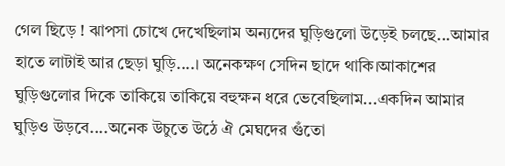গেল ছিড়ে ! ঝাপসা চোখে দেখেছিলাম অন্যদের ঘুড়িগুলো উড়েই চলছে...আমার হাতে লাটাই আর ছেড়া ঘুড়ি....। অনেকক্ষণ সেদিন ছাদে থাকি।আকাশের ঘুড়িগুলোর দিকে তাকিয়ে তাকিয়ে বহুক্ষন ধরে ভেবেছিলাম...একদিন আমার ঘুড়িও উড়বে....অনেক উচুতে উঠে ঐ মেঘদের গুঁতো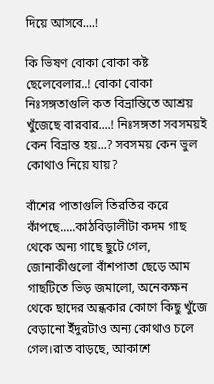দিয়ে আসবে....!

কি ভিষণ বোকা বোকা কষ্ট ছেলেবেলার..! বোকা বোকা নিঃসঙ্গতাগুলি কত বিভ্রান্তিতে আশ্রয় খুঁজেছে বারবার....! নিঃসঙ্গতা সবসময়ই কেন বিভ্রান্ত হয়...? সবসময় কেন ভুল কোথাও নিয়ে যায়?

বাঁশের পাতাগুলি তিরতির করে কাঁপছে.....কাঠবিড়ালীটা কদম গাছ থেকে অন্য গাছে ছুটে গেল, জোনাকীগুলো বাঁশপাতা ছেড়ে আম গাছটিতে ভিড় জমালো, অনেকক্ষন থেকে ছাদের অন্ধকার কোণে কিছু খুঁজে বেড়ানো ইঁদুরটাও অন্য কোথাও চলে গেল।রাত বাড়ছে, আকাশে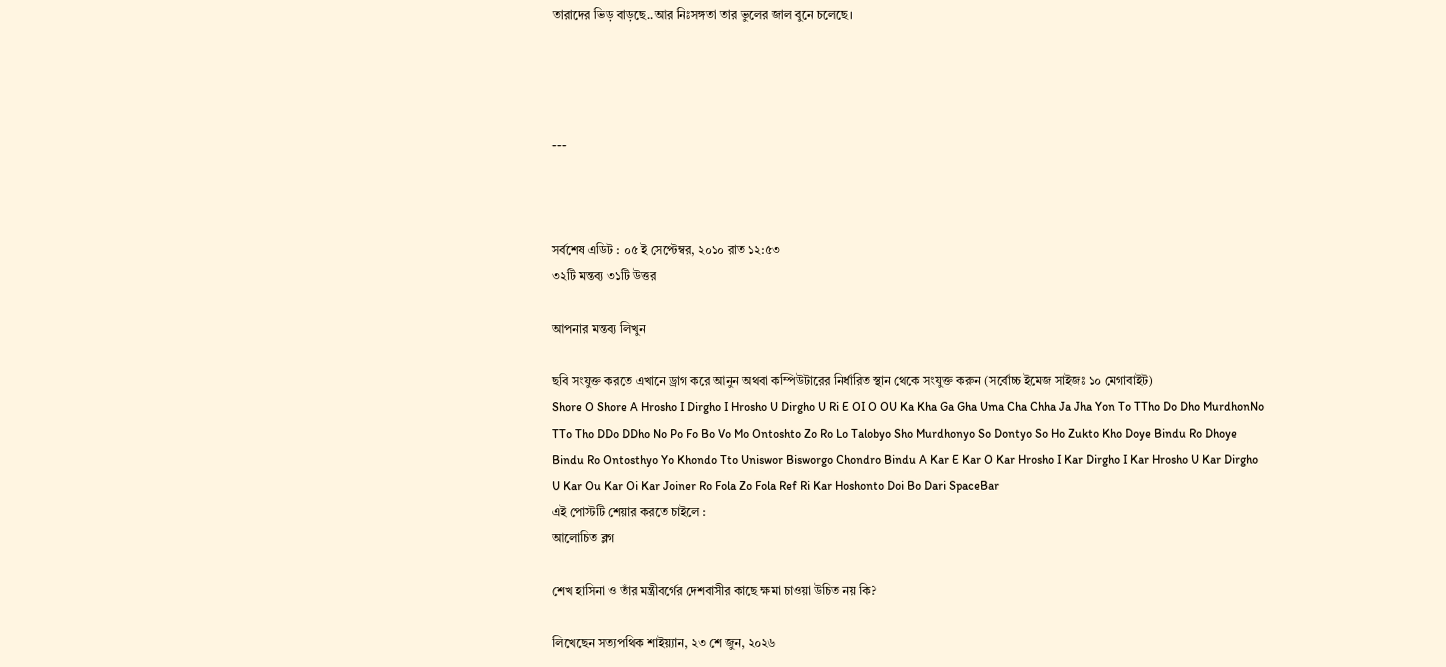তারাদের ভিড় বাড়ছে..আর নিঃসঙ্গতা তার ভুলের জাল বুনে চলেছে।




---



সর্বশেষ এডিট : ০৫ ই সেপ্টেম্বর, ২০১০ রাত ১২:৫৩
৩২টি মন্তব্য ৩১টি উত্তর

আপনার মন্তব্য লিখুন

ছবি সংযুক্ত করতে এখানে ড্রাগ করে আনুন অথবা কম্পিউটারের নির্ধারিত স্থান থেকে সংযুক্ত করুন (সর্বোচ্চ ইমেজ সাইজঃ ১০ মেগাবাইট)
Shore O Shore A Hrosho I Dirgho I Hrosho U Dirgho U Ri E OI O OU Ka Kha Ga Gha Uma Cha Chha Ja Jha Yon To TTho Do Dho MurdhonNo TTo Tho DDo DDho No Po Fo Bo Vo Mo Ontoshto Zo Ro Lo Talobyo Sho Murdhonyo So Dontyo So Ho Zukto Kho Doye Bindu Ro Dhoye Bindu Ro Ontosthyo Yo Khondo Tto Uniswor Bisworgo Chondro Bindu A Kar E Kar O Kar Hrosho I Kar Dirgho I Kar Hrosho U Kar Dirgho U Kar Ou Kar Oi Kar Joiner Ro Fola Zo Fola Ref Ri Kar Hoshonto Doi Bo Dari SpaceBar
এই পোস্টটি শেয়ার করতে চাইলে :
আলোচিত ব্লগ

শেখ হাসিনা ও তাঁর মন্ত্রীবর্গের দেশবাসীর কাছে ক্ষমা চাওয়া উচিত নয় কি?

লিখেছেন সত্যপথিক শাইয়্যান, ২৩ শে জুন, ২০২৬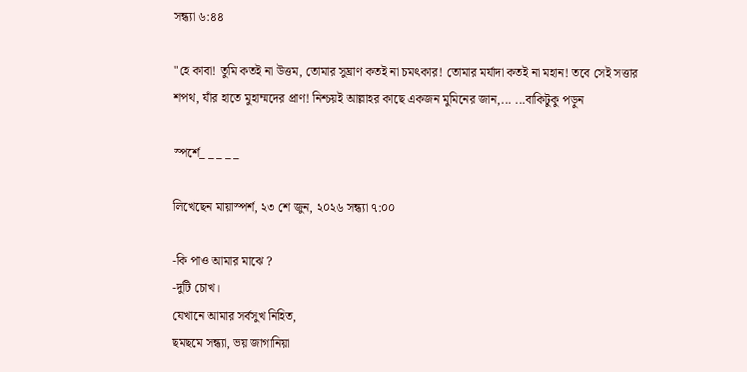সন্ধ্যা ৬:৪৪

"হে কাবা! তুমি কতই না উত্তম, তোমার সুঘ্রাণ কতই না চমৎকার! তোমার মর্যাদা কতই না মহান! তবে সেই সত্তার শপথ, যাঁর হাতে মুহাম্মদের প্রাণ! নিশ্চয়ই আল্লাহর কাছে একজন মুমিনের জান,... ...বাকিটুকু পড়ুন

স্পর্শে_ _ _ _ _

লিখেছেন মায়াস্পর্শ, ২৩ শে জুন, ২০২৬ সন্ধ্যা ৭:০০

-কি পাও আমার মাঝে ?
-দুটি চোখ।
যেখানে আমার সর্বসুখ নিহিত,
ছমছমে সন্ধ্যা, ভয় জাগানিয়া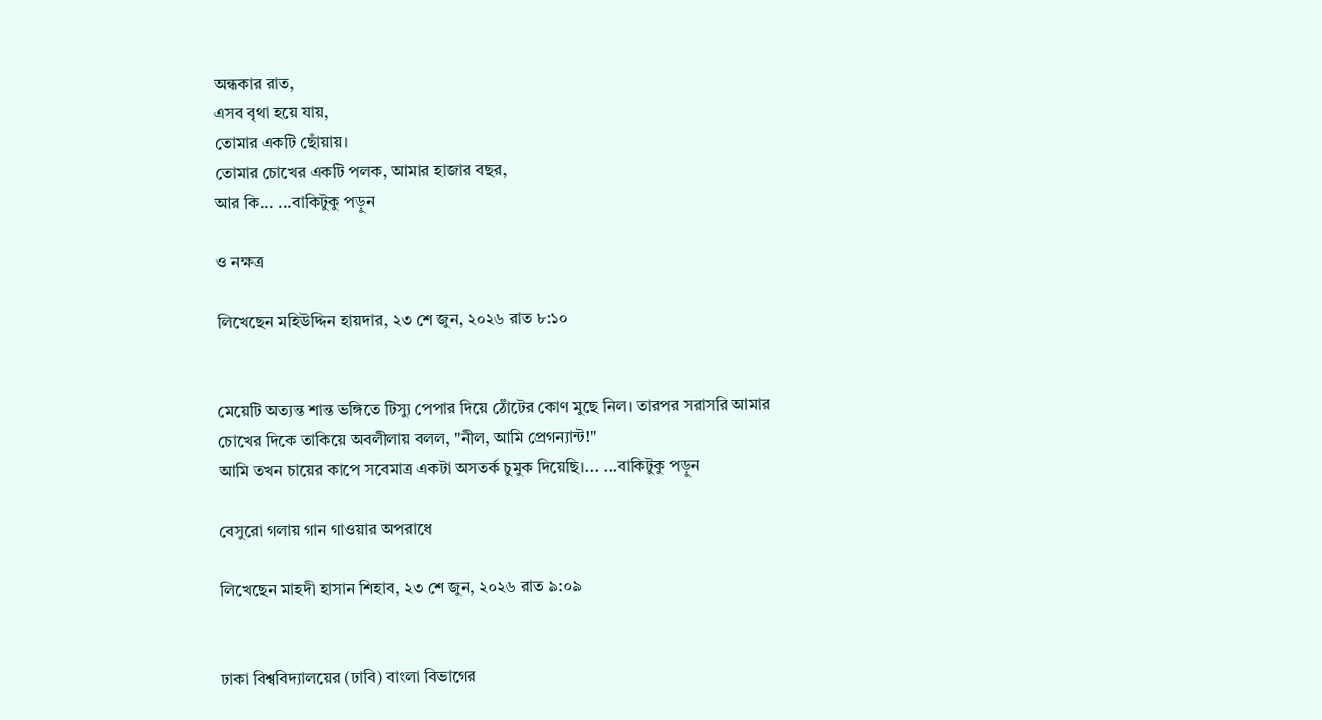অন্ধকার রাত,
এসব বৃথা হয়ে যায়,
তোমার একটি ছোঁয়ায়।
তোমার চোখের একটি পলক, আমার হাজার বছর,
আর কি... ...বাকিটুকু পড়ুন

ও নক্ষত্র

লিখেছেন মহিউদ্দিন হায়দার, ২৩ শে জুন, ২০২৬ রাত ৮:১০


মেয়েটি অত্যন্ত শান্ত ভঙ্গিতে টিস্যু পেপার দিয়ে ঠোঁটের কোণ মুছে নিল। তারপর সরাসরি আমার চোখের দিকে তাকিয়ে অবলীলায় বলল, "নীল, আমি প্রেগন্যান্ট!"
আমি তখন চায়ের কাপে সবেমাত্র একটা অসতর্ক চুমুক দিয়েছি।... ...বাকিটুকু পড়ুন

বেসুরো গলায় গান গাওয়ার অপরাধে

লিখেছেন মাহদী হাসান শিহাব, ২৩ শে জুন, ২০২৬ রাত ৯:০৯


ঢাকা বিশ্ববিদ্যালয়ের (ঢাবি) বাংলা বিভাগের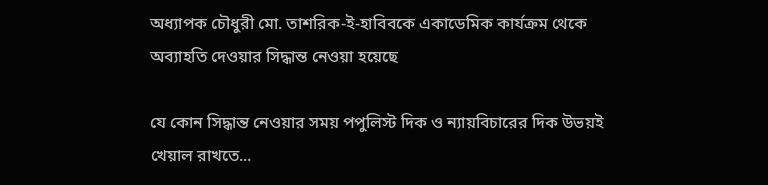অধ্যাপক চৌধুরী মো. তাশরিক-ই-হাবিবকে একাডেমিক কার্যক্রম থেকে অব্যাহতি দেওয়ার সিদ্ধান্ত নেওয়া হয়েছে

যে কোন সিদ্ধান্ত নেওয়ার সময় পপুলিস্ট দিক ও ন্যায়বিচারের দিক উভয়ই খেয়াল রাখতে...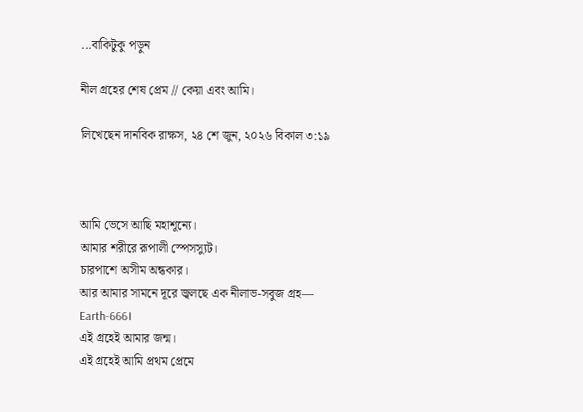...বাকিটুকু পড়ুন

নীল গ্রহের শেষ প্রেম // কেয়া এবং আমি।

লিখেছেন দানবিক রাক্ষস, ২৪ শে জুন, ২০২৬ বিকাল ৩:১৯



আমি ভেসে আছি মহাশূন্যে।
আমার শরীরে রূপালী স্পেসস্যুট।
চারপাশে অসীম অন্ধকার।
আর আমার সামনে দূরে জ্বলছে এক নীলাভ-সবুজ গ্রহ—
Earth-666।
এই গ্রহেই আমার জন্ম।
এই গ্রহেই আমি প্রথম প্রেমে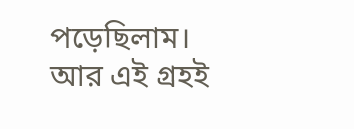পড়েছিলাম।
আর এই গ্রহই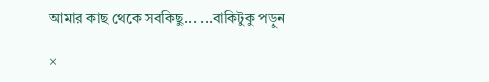আমার কাছ থেকে সবকিছু... ...বাকিটুকু পড়ুন

×